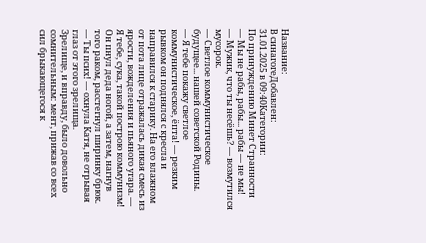Название:
В синагогеДобавлен:
31.01.2025 в 09:40Категории:
По принуждению Минет Странности
— Мы не рабы, рабы... рабы — не мы!
— Мужик, что ты несёшь? — возмутился мусорок.
— Светлое коммунистическое будущее... нашей советской Родины.
— Я тебе покажу светлое коммунистическое, ёпта! — резким рывком он поднялся с кресла и направился к старику. На его влажном от пота лице отражалась дикая смесь из ярости, вожделения и пьяного угара. — Я тебе, сука, такой построю коммунизм!
Он пнул деда ногой, а затем, нагнув того раком, расстегнул ширинку брюк.
— Ты псих! — охнула Катя, не отрывая глаз от этого зрелища.
Зрелище, и вправду, было довольно сомнительным: мент, прижав со всех сил брыкающегося к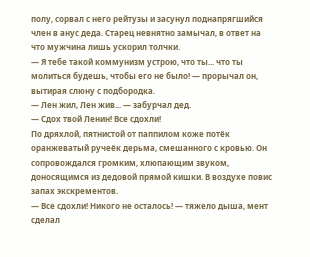полу, сорвал с него рейтузы и засунул поднапрягшийся член в анус деда. Старец невнятно замычал, в ответ на что мужчина лишь ускорил толчки.
— Я тебе такой коммунизм устрою, что ты... что ты молиться будешь, чтобы его не было! — прорычал он, вытирая слюну с подбородка.
— Лен жил, Лен жив... — забурчал дед.
— Сдох твой Ленин! Все сдохли!
По дряхлой, пятнистой от паппилом коже потёк оранжеватый ручеёк дерьма, смешанного с кровью. Он сопровождался громким, хлюпающим звуком, доносящимся из дедовой прямой кишки. В воздухе повис запах экскрементов.
— Все сдохли! Никого не осталось! — тяжело дыша, мент сделал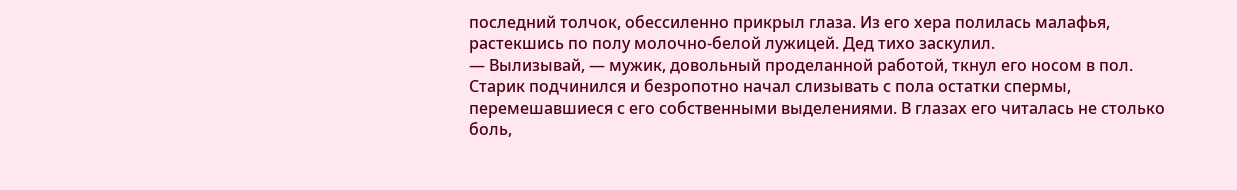последний толчок, обессиленно прикрыл глаза. Из его хера полилась малафья, растекшись по полу молочно-белой лужицей. Дед тихо заскулил.
— Вылизывай, — мужик, довольный проделанной работой, ткнул его носом в пол. Старик подчинился и безропотно начал слизывать с пола остатки спермы, перемешавшиеся с его собственными выделениями. В глазах его читалась не столько боль,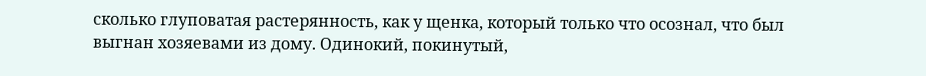сколько глуповатая растерянность, как у щенка, который только что осознал, что был выгнан хозяевами из дому. Одинокий, покинутый,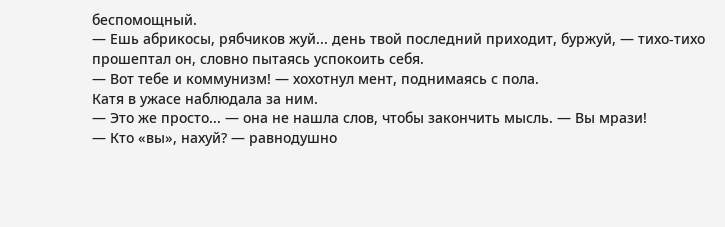беспомощный.
— Ешь абрикосы, рябчиков жуй... день твой последний приходит, буржуй, — тихо-тихо прошептал он, словно пытаясь успокоить себя.
— Вот тебе и коммунизм! — хохотнул мент, поднимаясь с пола.
Катя в ужасе наблюдала за ним.
— Это же просто... — она не нашла слов, чтобы закончить мысль. — Вы мрази!
— Кто «вы», нахуй? — равнодушно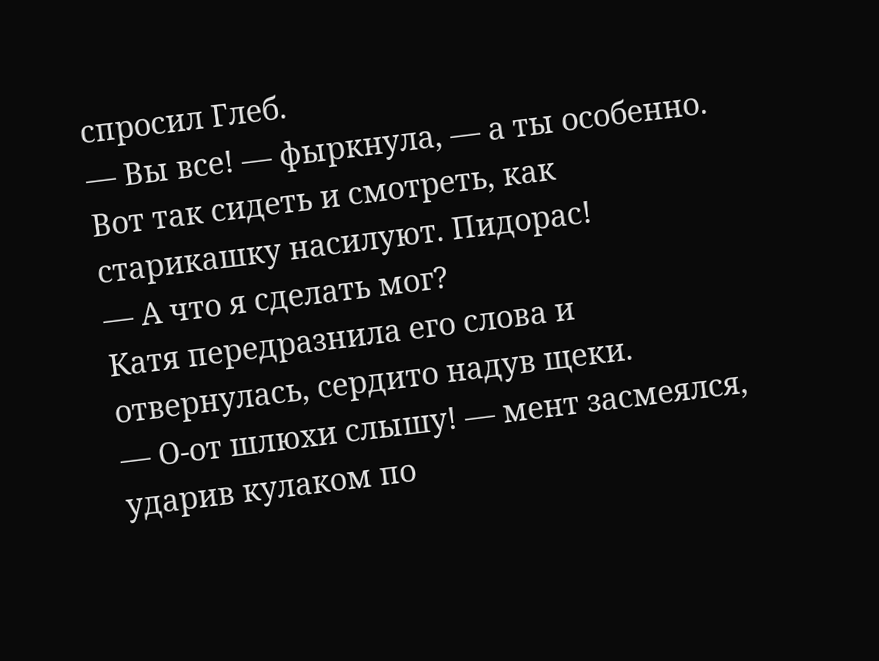спросил Глеб.
— Вы все! — фыркнула, — а ты особенно. Вот так сидеть и смотреть, как старикашку насилуют. Пидорас!
— А что я сделать мог?
Катя передразнила его слова и отвернулась, сердито надув щеки.
— О-от шлюхи слышу! — мент засмеялся, ударив кулаком по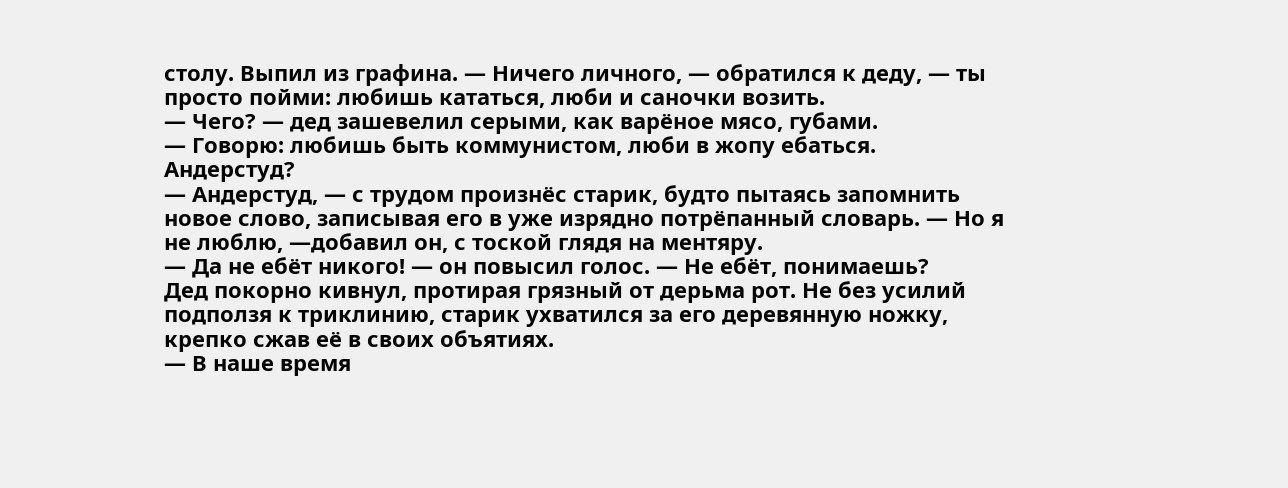столу. Выпил из графина. — Ничего личного, — обратился к деду, — ты просто пойми: любишь кататься, люби и саночки возить.
— Чего? — дед зашевелил серыми, как варёное мясо, губами.
— Говорю: любишь быть коммунистом, люби в жопу ебаться. Андерстуд?
— Андерстуд, — с трудом произнёс старик, будто пытаясь запомнить новое слово, записывая его в уже изрядно потрёпанный словарь. — Но я не люблю, —добавил он, с тоской глядя на ментяру.
— Да не ебёт никого! — он повысил голос. — Не ебёт, понимаешь?
Дед покорно кивнул, протирая грязный от дерьма рот. Не без усилий подползя к триклинию, старик ухватился за его деревянную ножку, крепко сжав её в своих объятиях.
— В наше время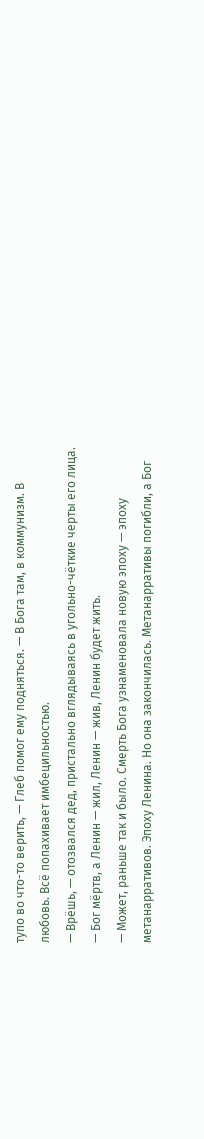тупо во что-то верить, — Глеб помог ему подняться. — В Бога там, в коммунизм. В любовь. Всё попахивает имбецильностью.
— Врёшь, — отозвался дед, пристально вглядываясь в угольно-чёткие черты его лица. — Бог мёртв, а Ленин — жил, Ленин — жив, Ленин будет жить.
— Может, раньше так и было. Смерть Бога узнаменовала новую эпоху — эпоху метанарративов. Эпоху Ленина. Но она закончилась. Метанарративы погибли, а Бог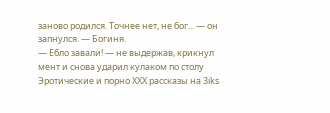заново родился. Точнее нет, не бог... — он запнулся. — Богиня.
— Ебло завали! — не выдержав, крикнул мент и снова ударил кулаком по столу
Эротические и порно XXX рассказы на 3iks